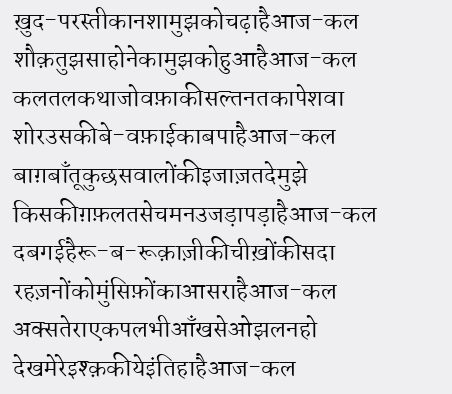ख़ुद-परस्तीकानशामुझकोचढ़ाहैआज-कल
शौक़तुझसाहोनेकामुझकोहुआहैआज-कल
कलतलकथाजोवफ़ाकीसल्तनतकापेशवा
शोरउसकीबे-वफ़ाईकाबपाहैआज-कल
बाग़बाँतूकुछसवालोंकीइजाज़तदेमुझे
किसकीग़फ़लतसेचमनउजड़ापड़ाहैआज-कल
दबगईहैरू-ब-रूक़ाज़ीकीचीख़ोंकीसदा
रहज़नोंकोमुंसिफ़ोंकाआसराहैआज-कल
अक्सतेराएकपलभीआँखसेओझलनहो
देखमेरेइश्क़कीयेइंतिहाहैआज-कल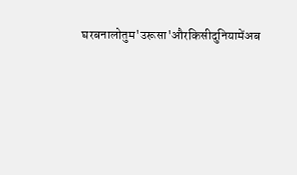घरबनालोतुम'उरूसा'औरकिसीदुनियामेंअब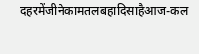दहरमेंजीनेकामतलबहादिसाहैआज-कल